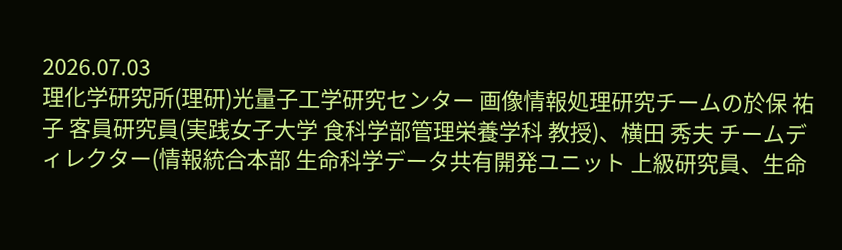2026.07.03
理化学研究所(理研)光量子工学研究センター 画像情報処理研究チームの於保 祐子 客員研究員(実践女子大学 食科学部管理栄養学科 教授)、横田 秀夫 チームディレクター(情報統合本部 生命科学データ共有開発ユニット 上級研究員、生命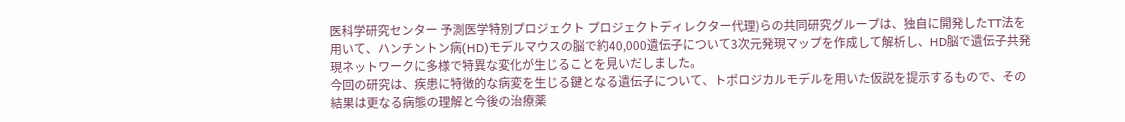医科学研究センター 予測医学特別プロジェクト プロジェクトディレクター代理)らの共同研究グループは、独自に開発したTT法を用いて、ハンチントン病(HD)モデルマウスの脳で約40,000遺伝子について3次元発現マップを作成して解析し、HD脳で遺伝子共発現ネットワークに多様で特異な変化が生じることを見いだしました。
今回の研究は、疾患に特徴的な病変を生じる鍵となる遺伝子について、トポロジカルモデルを用いた仮説を提示するもので、その結果は更なる病態の理解と今後の治療薬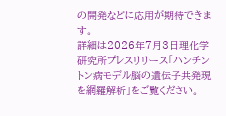の開発などに応用が期待できます。
詳細は2026年7月3日理化学研究所プレスリリース「ハンチントン病モデル脳の遺伝子共発現を網羅解析」をご覧ください。